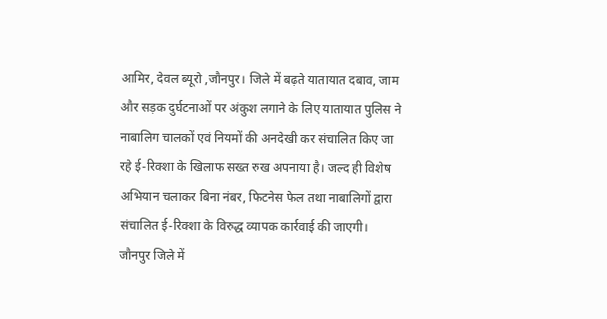आमिर, देवल ब्यूरो ,जौनपुर। जिले में बढ़ते यातायात दबाव, जाम और सड़क दुर्घटनाओं पर अंकुश लगाने के लिए यातायात पुलिस ने नाबालिग चालकों एवं नियमों की अनदेखी कर संचालित किए जा रहे ई-रिक्शा के खिलाफ सख्त रुख अपनाया है। जल्द ही विशेष अभियान चलाकर बिना नंबर, फिटनेस फेल तथा नाबालिगों द्वारा संचालित ई-रिक्शा के विरुद्ध व्यापक कार्रवाई की जाएगी।
जौनपुर जिले में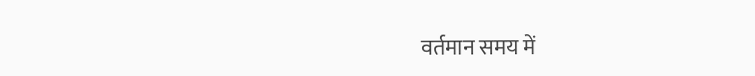वर्तमान समय में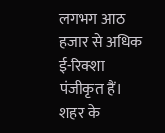लगभग आठ हजार से अधिक ई-रिक्शा पंजीकृत हैं। शहर के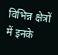विभिन्न क्षेत्रों में इनके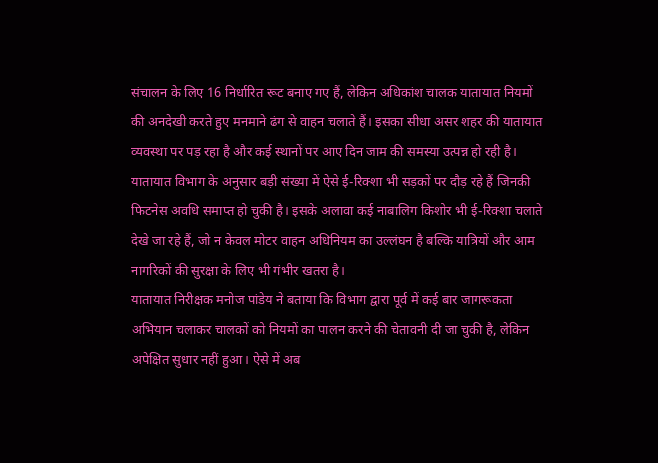संचालन के लिए 16 निर्धारित रूट बनाए गए हैं, लेकिन अधिकांश चालक यातायात नियमों की अनदेखी करते हुए मनमाने ढंग से वाहन चलाते हैं। इसका सीधा असर शहर की यातायात व्यवस्था पर पड़ रहा है और कई स्थानों पर आए दिन जाम की समस्या उत्पन्न हो रही है।
यातायात विभाग के अनुसार बड़ी संख्या में ऐसे ई-रिक्शा भी सड़कों पर दौड़ रहे हैं जिनकी फिटनेस अवधि समाप्त हो चुकी है। इसके अलावा कई नाबालिग किशोर भी ई-रिक्शा चलाते देखे जा रहे हैं, जो न केवल मोटर वाहन अधिनियम का उल्लंघन है बल्कि यात्रियों और आम नागरिकों की सुरक्षा के लिए भी गंभीर खतरा है।
यातायात निरीक्षक मनोज पांडेय ने बताया कि विभाग द्वारा पूर्व में कई बार जागरूकता अभियान चलाकर चालकों को नियमों का पालन करने की चेतावनी दी जा चुकी है, लेकिन अपेक्षित सुधार नहीं हुआ। ऐसे में अब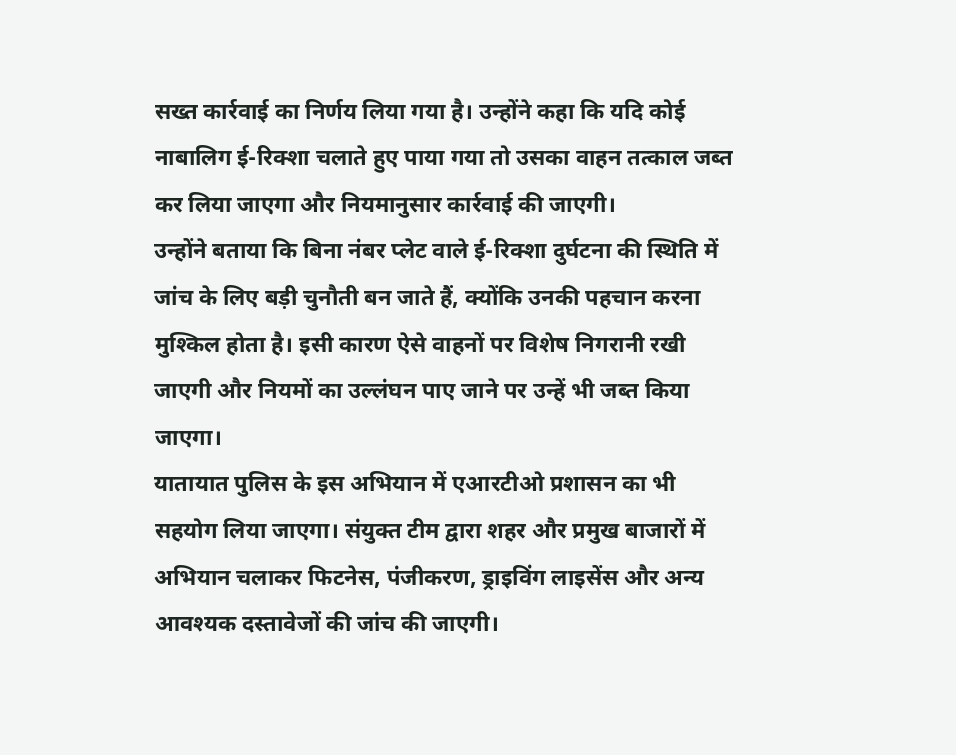सख्त कार्रवाई का निर्णय लिया गया है। उन्होंने कहा कि यदि कोई नाबालिग ई-रिक्शा चलाते हुए पाया गया तो उसका वाहन तत्काल जब्त कर लिया जाएगा और नियमानुसार कार्रवाई की जाएगी।
उन्होंने बताया कि बिना नंबर प्लेट वाले ई-रिक्शा दुर्घटना की स्थिति में जांच के लिए बड़ी चुनौती बन जाते हैं, क्योंकि उनकी पहचान करना मुश्किल होता है। इसी कारण ऐसे वाहनों पर विशेष निगरानी रखी जाएगी और नियमों का उल्लंघन पाए जाने पर उन्हें भी जब्त किया जाएगा।
यातायात पुलिस के इस अभियान में एआरटीओ प्रशासन का भी सहयोग लिया जाएगा। संयुक्त टीम द्वारा शहर और प्रमुख बाजारों में अभियान चलाकर फिटनेस, पंजीकरण, ड्राइविंग लाइसेंस और अन्य आवश्यक दस्तावेजों की जांच की जाएगी।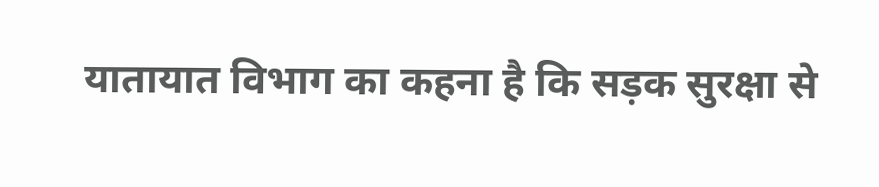यातायात विभाग का कहना है कि सड़क सुरक्षा से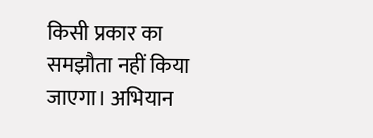किसी प्रकार का समझौता नहीं किया जाएगा। अभियान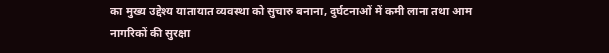का मुख्य उद्देश्य यातायात व्यवस्था को सुचारु बनाना, दुर्घटनाओं में कमी लाना तथा आम नागरिकों की सुरक्षा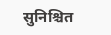सुनिश्चित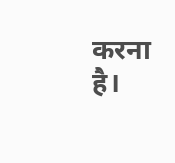करना है।